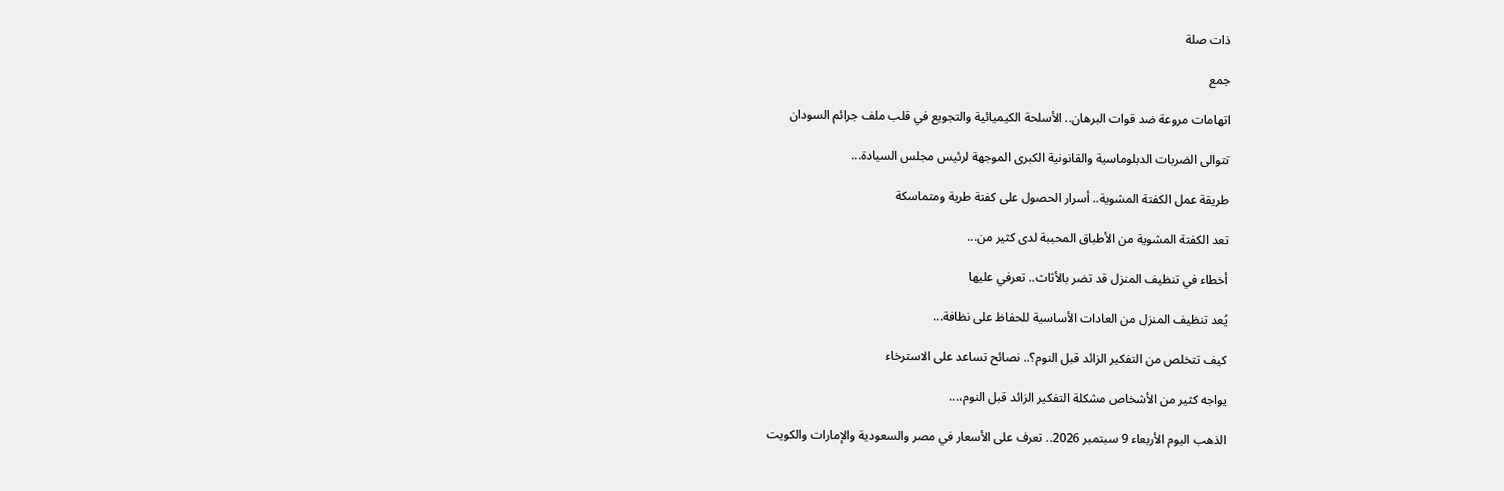ذات صلة

جمع

اتهامات مروعة ضد قوات البرهان.. الأسلحة الكيميائية والتجويع في قلب ملف جرائم السودان

تتوالى الضربات الدبلوماسية والقانونية الكبرى الموجهة لرئيس مجلس السيادة...

طريقة عمل الكفتة المشوية.. أسرار الحصول على كفتة طرية ومتماسكة

تعد الكفتة المشوية من الأطباق المحببة لدى كثير من...

أخطاء في تنظيف المنزل قد تضر بالأثاث.. تعرفي عليها

يُعد تنظيف المنزل من العادات الأساسية للحفاظ على نظافة...

كيف تتخلص من التفكير الزائد قبل النوم؟.. نصائح تساعد على الاسترخاء

يواجه كثير من الأشخاص مشكلة التفكير الزائد قبل النوم،...

الذهب اليوم الأربعاء 9 سبتمبر 2026.. تعرف على الأسعار في مصر والسعودية والإمارات والكويت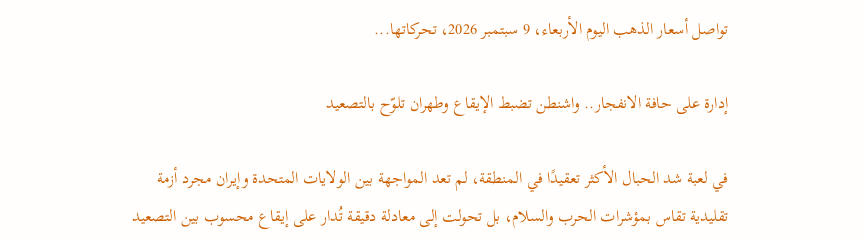تواصل أسعار الذهب اليوم الأربعاء، 9 سبتمبر 2026، تحركاتها...

إدارة على حافة الانفجار.. واشنطن تضبط الإيقاع وطهران تلوّح بالتصعيد

في لعبة شد الحبال الأكثر تعقيدًا في المنطقة، لم تعد المواجهة بين الولايات المتحدة وإيران مجرد أزمة تقليدية تقاس بمؤشرات الحرب والسلام، بل تحولت إلى معادلة دقيقة تُدار على إيقاع محسوب بين التصعيد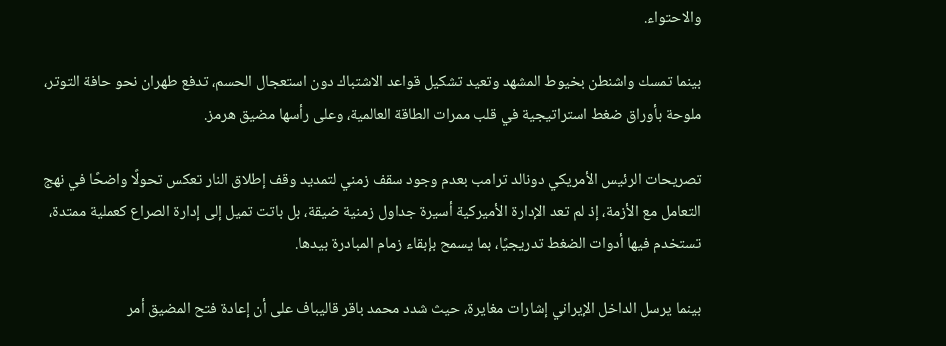والاحتواء.

بينما تمسك واشنطن بخيوط المشهد وتعيد تشكيل قواعد الاشتباك دون استعجال الحسم، تدفع طهران نحو حافة التوتر، ملوحة بأوراق ضغط استراتيجية في قلب ممرات الطاقة العالمية، وعلى رأسها مضيق هرمز.

تصريحات الرئيس الأمريكي دونالد ترامب بعدم وجود سقف زمني لتمديد وقف إطلاق النار تعكس تحولًا واضحًا في نهج التعامل مع الأزمة، إذ لم تعد الإدارة الأميركية أسيرة جداول زمنية ضيقة، بل باتت تميل إلى إدارة الصراع كعملية ممتدة، تستخدم فيها أدوات الضغط تدريجيًا، بما يسمح بإبقاء زمام المبادرة بيدها.

بينما يرسل الداخل الإيراني إشارات مغايرة، حيث شدد محمد باقر قاليباف على أن إعادة فتح المضيق أمر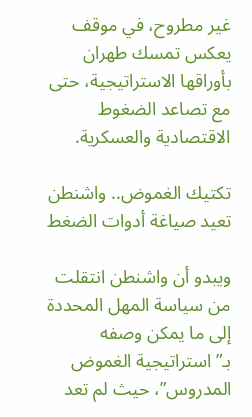غير مطروح، في موقف يعكس تمسك طهران بأوراقها الاستراتيجية، حتى مع تصاعد الضغوط الاقتصادية والعسكرية.

تكتيك الغموض.. واشنطن تعيد صياغة أدوات الضغط

ويبدو أن واشنطن انتقلت من سياسة المهل المحددة إلى ما يمكن وصفه بـ”استراتيجية الغموض المدروس”، حيث لم تعد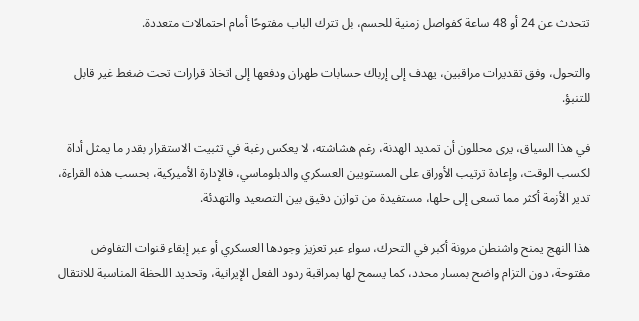تتحدث عن 24 أو 48 ساعة كفواصل زمنية للحسم، بل تترك الباب مفتوحًا أمام احتمالات متعددة.

والتحول، وفق تقديرات مراقبين، يهدف إلى إرباك حسابات طهران ودفعها إلى اتخاذ قرارات تحت ضغط غير قابل للتنبؤ.

في هذا السياق، يرى محللون أن تمديد الهدنة، رغم هشاشته، لا يعكس رغبة في تثبيت الاستقرار بقدر ما يمثل أداة لكسب الوقت، وإعادة ترتيب الأوراق على المستويين العسكري والدبلوماسي، فالإدارة الأميركية، بحسب هذه القراءة، تدير الأزمة أكثر مما تسعى إلى حلها، مستفيدة من توازن دقيق بين التصعيد والتهدئة.

هذا النهج يمنح واشنطن مرونة أكبر في التحرك، سواء عبر تعزيز وجودها العسكري أو عبر إبقاء قنوات التفاوض مفتوحة، دون التزام واضح بمسار محدد، كما يسمح لها بمراقبة ردود الفعل الإيرانية، وتحديد اللحظة المناسبة للانتقال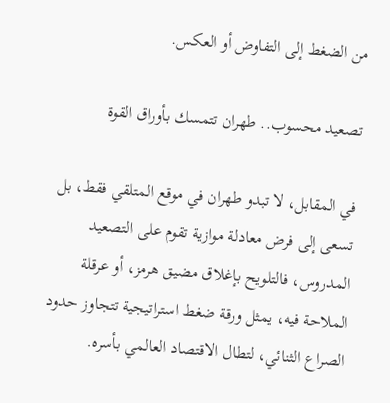من الضغط إلى التفاوض أو العكس.

تصعيد محسوب.. طهران تتمسك بأوراق القوة

في المقابل، لا تبدو طهران في موقع المتلقي فقط، بل تسعى إلى فرض معادلة موازية تقوم على التصعيد المدروس، فالتلويح بإغلاق مضيق هرمز، أو عرقلة الملاحة فيه، يمثل ورقة ضغط استراتيجية تتجاوز حدود الصراع الثنائي، لتطال الاقتصاد العالمي بأسره.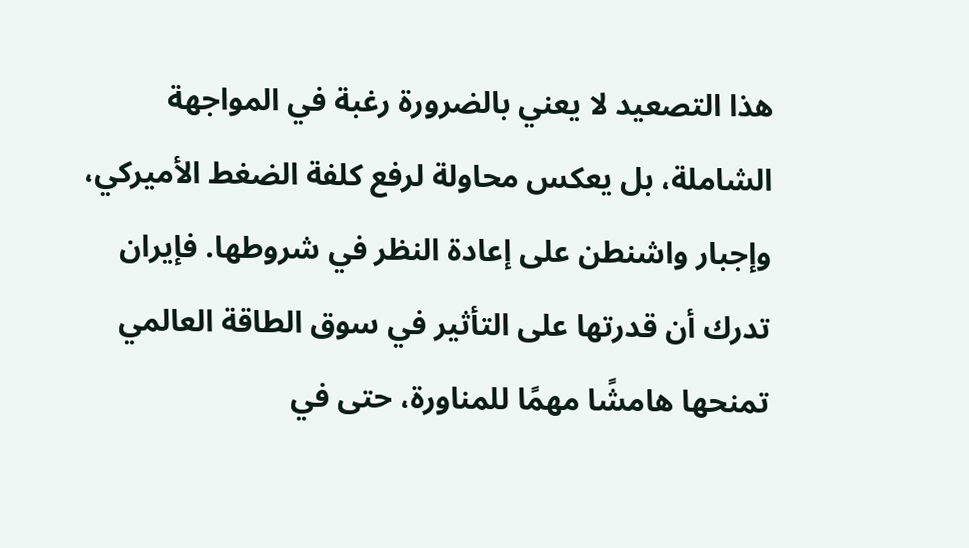هذا التصعيد لا يعني بالضرورة رغبة في المواجهة الشاملة، بل يعكس محاولة لرفع كلفة الضغط الأميركي، وإجبار واشنطن على إعادة النظر في شروطها. فإيران تدرك أن قدرتها على التأثير في سوق الطاقة العالمي تمنحها هامشًا مهمًا للمناورة، حتى في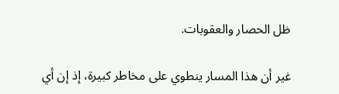ظل الحصار والعقوبات.

غير أن هذا المسار ينطوي على مخاطر كبيرة، إذ إن أي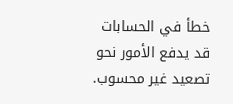خطأ في الحسابات قد يدفع الأمور نحو تصعيد غير محسوب.